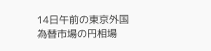14日午前の東京外国為替市場の円相場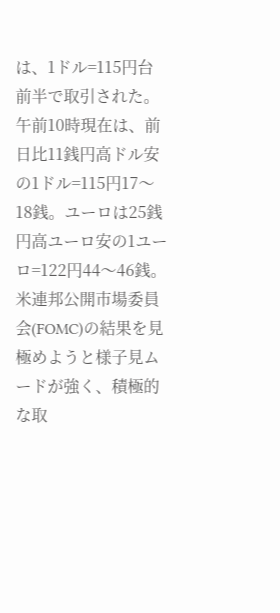は、1ドル=115円台前半で取引された。
午前10時現在は、前日比11銭円高ドル安の1ドル=115円17〜18銭。ユーロは25銭円高ユーロ安の1ユーロ=122円44〜46銭。
米連邦公開市場委員会(FOMC)の結果を見極めようと様子見ムードが強く、積極的な取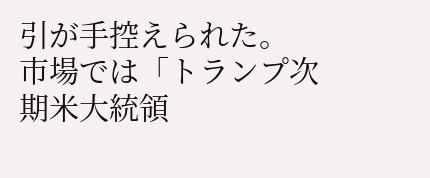引が手控えられた。
市場では「トランプ次期米大統領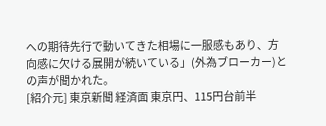への期待先行で動いてきた相場に一服感もあり、方向感に欠ける展開が続いている」(外為ブローカー)との声が聞かれた。
[紹介元] 東京新聞 経済面 東京円、115円台前半